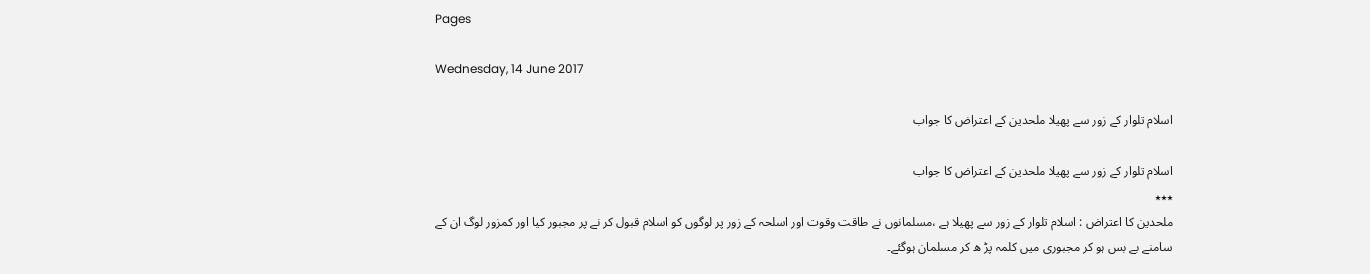Pages

Wednesday, 14 June 2017

اسلام تلوار کے زور سے پھیلا ملحدین کے اعتراض کا جواب

اسلام تلوار کے زور سے پھیلا ملحدین کے اعتراض کا جواب
٭٭٭
ملحدین کا اعتراض : اسلام تلوار کے زور سے پھیلا ہے ،مسلمانوں نے طاقت وقوت اور اسلحہ کے زور پر لوگوں کو اسلام قبول کر نے پر مجبور کیا اور کمزور لوگ ان کے سامنے بے بس ہو کر مجبوری میں کلمہ پڑ ھ کر مسلمان ہوگئے۔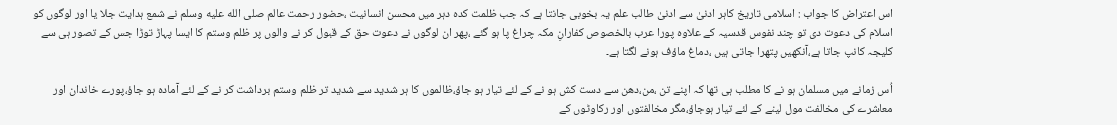اس اعتراض کا جواب : اسلامی تاریخ کاہر ادنیٰ سے ادنیٰ طالب علم یہ بخوبی جانتا ہے کہ جب ظلمت کدہ دہر میں محسن انسانیت ،حضور رحمت عالم صلى الله عليه وسلم نے شمع ہدایت جلا یا اور لوگوں کو اسلام کی دعوت دی تو چند نفوس قدسیہ کے علاوہ پورا عرب بالخصوص کفارانِ مکہ چراغ پا ہو گئے ،پھر ان لوگوں نے دعوت حق کے قبول کر نے والوں پر ظلم وستم کا ایسا پہاڑ توڑا جس کے تصور ہی سے کلیجہ کانپ جاتا ہے،آنکھیں پتھرا جاتی ہیں ،دماغ ماؤف ہونے لگتا ہے۔

اُس زمانے میں مسلمان ہو نے کا مطلب ہی تھا کہ اپنے تن ،من،دھن سے دست کش ہو نے کے لئے تیار ہو جاؤ،ظالموں کا ہر شدید سے شدید تر ظلم وستم برداشت کر نے کے لئے آمادہ ہو جاؤ،پورے خاندان اور معاشرے کی مخالفت مول لینے کے لئے تیار ہوجاؤ،مگر مخالفتوں اور رکاوٹوں کے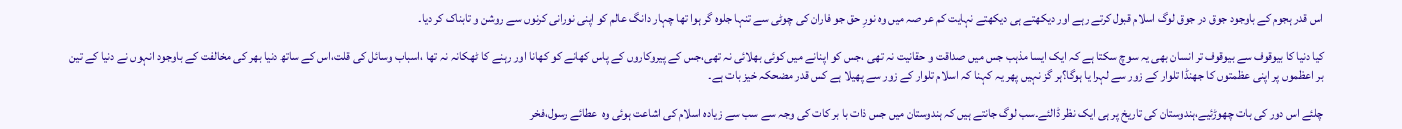اس قدر ہجوم کے باوجود جوق در جوق لوگ اسلام قبول کرتے رہے اور دیکھتے ہی دیکھتے نہایت کم عر صہ میں وہ نورِ حق جو فاران کی چوٹی سے تنہا جلوہ گر ہوا تھا چہار دانگ عالم کو اپنی نورانی کرنوں سے روشن و تابناک کر دیا۔

کیا دنیا کا بیوقوف سے بیوقوف تر انسان بھی یہ سوچ سکتا ہے کہ ایک ایسا مذہب جس میں صداقت و حقانیت نہ تھی ،جس کو اپنانے میں کوئی بھلائی نہ تھی،جس کے پیروکاروں کے پاس کھانے کو کھانا اور رہنے کا ٹھکانہ نہ تھا ،اسباب وسائل کی قلت،اس کے ساتھ دنیا بھر کی مخالفت کے باوجود انہوں نے دنیا کے تین بر اعظموں پر اپنی عظمتوں کا جھنڈا تلوار کے زور سے لہرا یا ہوگا؟ہر گز نہیں پھر یہ کہنا کہ اسلام تلوار کے زور سے پھیلا ہے کس قدر مضحکہ خیز بات ہے۔

چلئے اس دور کی بات چھوڑئیے،ہندوستان کی تاریخ پر ہی ایک نظر ڈالئے۔سب لوگ جانتے ہیں کہ ہندوستان میں جس ذات با بر کات کی وجہ سے سب سے زیادہ اسلام کی اشاعت ہوئی وہ  عطائے رسول،فخر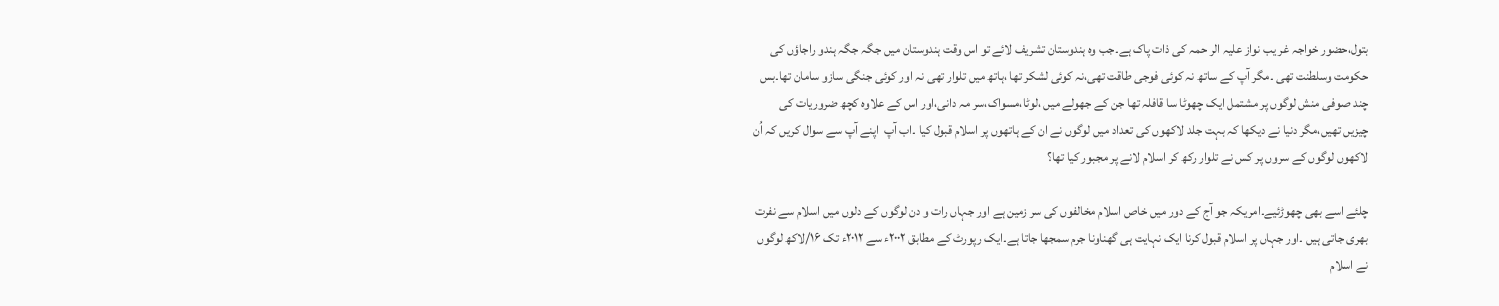بتول،حضور خواجہ غر یب نواز علیہ الر حمہ کی ذات پاک ہے۔جب وہ ہندوستان تشریف لائے تو اس وقت ہندوستان میں جگہ جگہ ہندو راجاؤں کی حکومت وسلطنت تھی ۔مگر آپ کے ساتھ نہ کوئی فوجی طاقت تھی،نہ کوئی لشکر تھا ،ہاتھ میں تلوار تھی نہ اور کوئی جنگی سازو سامان تھا۔بس چند صوفی منش لوگوں پر مشتمل ایک چھوٹا سا قافلہ تھا جن کے جھولے میں ،لوٹا،مسواک،سر مہ دانی،اور اس کے علاوہ کچھ ضروریات کی چیزیں تھیں،مگر دنیا نے دیکھا کہ بہت جلد لاکھوں کی تعداد میں لوگوں نے ان کے ہاتھوں پر اسلام قبول کیا ۔اب آپ  اپنے آپ سے سوال کریں کہ اُن لاکھوں لوگوں کے سروں پر کس نے تلوار رکھ کر اسلام لانے پر مجبور کیا تھا؟

چلئے اسے بھی چھوڑئیے۔امریکہ جو آج کے دور میں خاص اسلام مخالفوں کی سر زمین ہے اور جہاں رات و دن لوگوں کے دلوں میں اسلام سے نفرت بھری جاتی ہیں ۔اور جہاں پر اسلام قبول کرنا ایک نہایت ہی گھناونا جرم سمجھا جاتا ہے۔ایک رپورٹ کے مطابق ۲۰۰۲ء سے ۲۰۱۲ء تک ۱۶/لاکھ لوگوں نے اسلام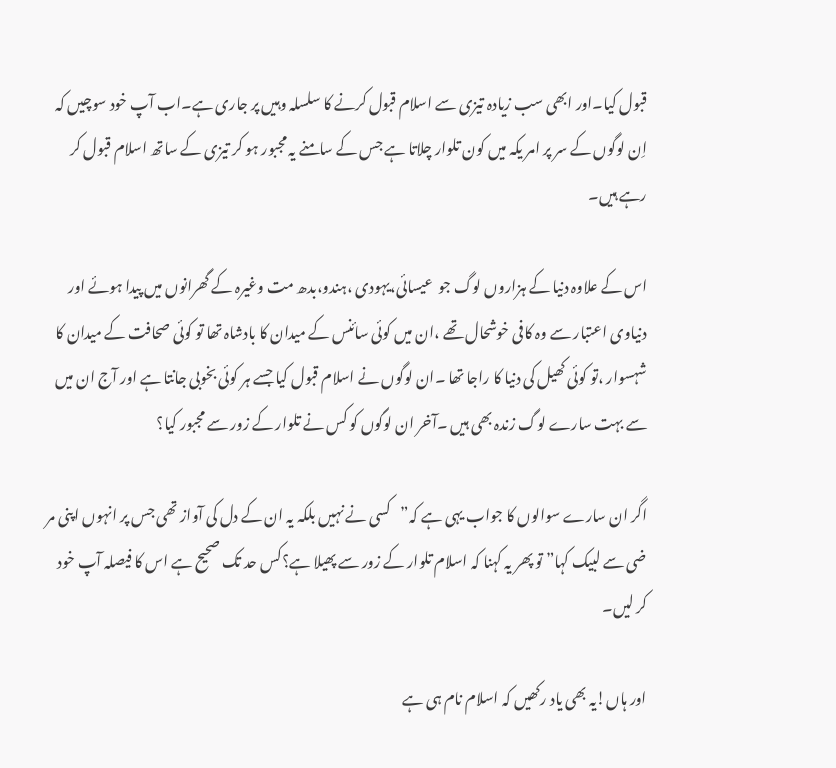قبول کیا۔اور ابھی سب زیادہ تیزی سے اسلام قبول کرنے کا سلسلہ وہیں پر جاری ہے۔اب آپ خود سوچیں کہ اِن لوگوں کے سر پر امر یکہ میں کون تلوار چلاتا ہے جس کے سامنے یہ مجبور ہو کر تیزی کے ساتھ اسلام قبول کر رہے ہیں۔

اس کے علاوہ دنیا کے ہزاروں لوگ جو  عیسائی،یہودی ،ہندو،بدھ مت وغیرہ کے گھرانوں میں پیدا ہوئے اور دنیاوی اعتبار سے وہ کافی خوشحال تھے ،ان میں کوئی سائنس کے میدان کا بادشاہ تھا تو کوئی صحافت کے میدان کا شہسوار ،تو کوئی کھیل کی دنیا کا راجا تھا ۔ان لوگوں نے اسلام قبول کیا جسے ہر کوئی بخوبی جانتا ہے اور آج ان میں سے بہت سارے لوگ زندہ بھی ہیں ۔آخر ان لوگوں کو کس نے تلوار کے زور سے مجبور کیا؟

اگر ان سارے سوالوں کا جواب یہی ہے کہ”کسی نے نہیں بلکہ یہ ان کے دل کی آواز تھی جس پر انہوں اپنی مر ضی سے لبیک کہا” تو پھر یہ کہنا کہ اسلام تلوار کے زور سے پھیلا ہے؟کس حد تک صحیح ہے اس کا فیصلہ آپ خود کر لیں۔

اور ہاں!یہ بھی یاد رکھیں کہ اسلام نام ہی ہے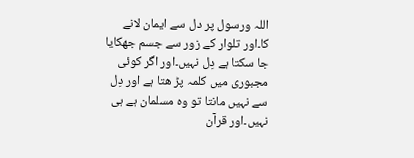اللہ ورسول پر دل سے ایمان لانے کا۔اور تلوار کے زور سے جسم جھکایا جا سکتا ہے دِل نہیں۔اور اگر کوئی مجبوری میں کلمہ پڑ ھتا ہے اور دِل سے نہیں مانتا تو وہ مسلمان ہے ہی نہیں۔اور قرآن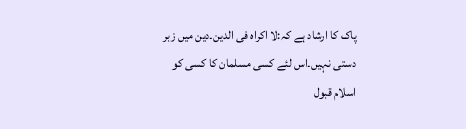پاک کا ارشاد ہے کہ:لا اکراہ فی الدین۔دین میں زبر دستی نہیں۔اس لئے کسی مسلمان کا کسی کو اسلام قبول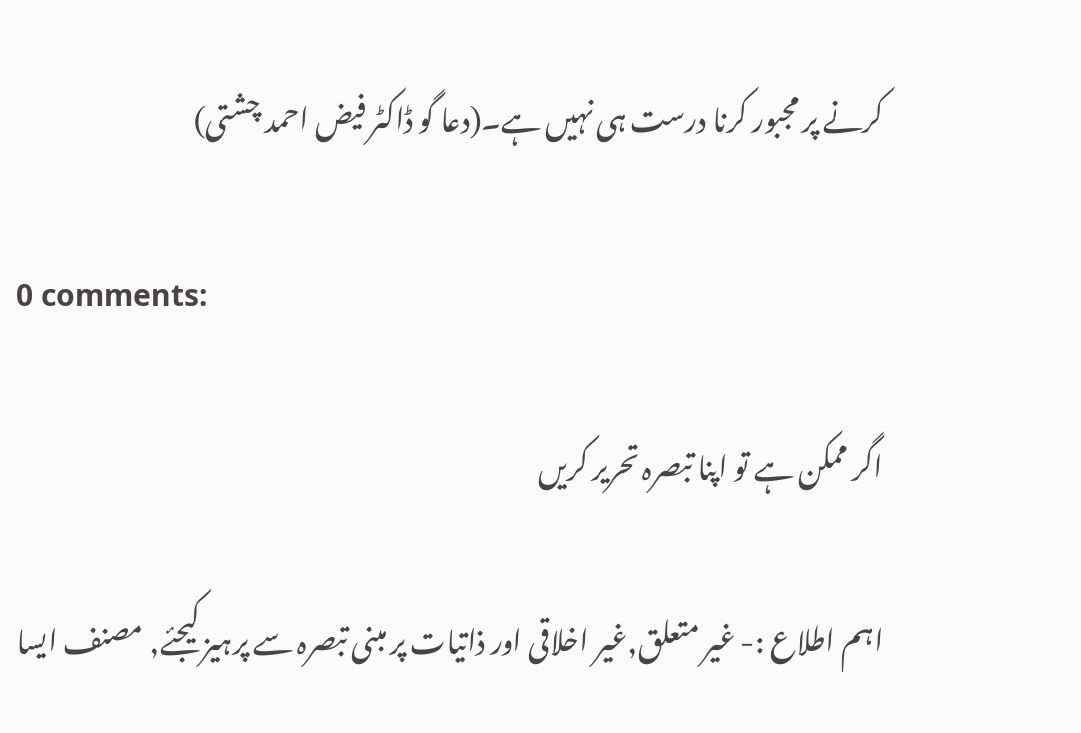کرنے پر مجبور کرنا درست ہی نہیں ہے۔(دعا گو ڈاکٹر فیض احمد چشتی)

0 comments:

اگر ممکن ہے تو اپنا تبصرہ تحریر کریں

اہم اطلاع :- غیر متعلق,غیر اخلاقی اور ذاتیات پر مبنی تبصرہ سے پرہیز کیجئے, مصنف ایسا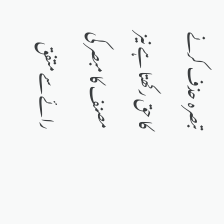تبصرہ حذف کرنے کا حق رکھتا ہے نیز مصنف کا مبصر کی رائے سے متفق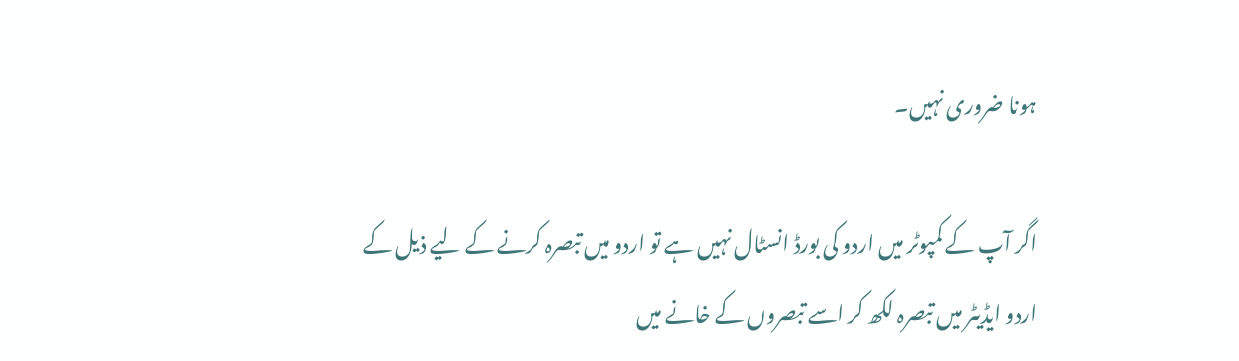ہونا ضروری نہیں۔

اگر آپ کے کمپوٹر میں اردو کی بورڈ انسٹال نہیں ہے تو اردو میں تبصرہ کرنے کے لیے ذیل کے اردو ایڈیٹر میں تبصرہ لکھ کر اسے تبصروں کے خانے میں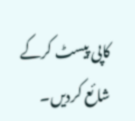کاپی پیسٹ کرکے شائع کردیں۔